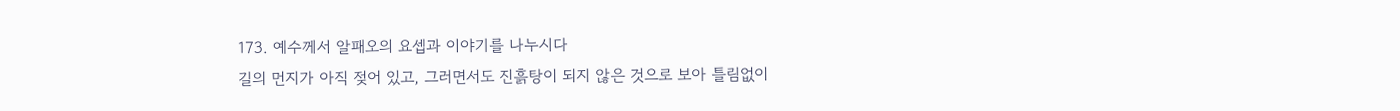173. 예수께서 알패오의 요셉과 이야기를 나누시다
길의 먼지가 아직 젖어 있고, 그러면서도 진흙탕이 되지 않은 것으로 보아 틀림없이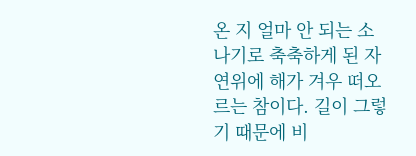온 지 얼마 안 되는 소나기로 축축하게 된 자연위에 해가 겨우 떠오르는 참이다. 길이 그렇기 때문에 비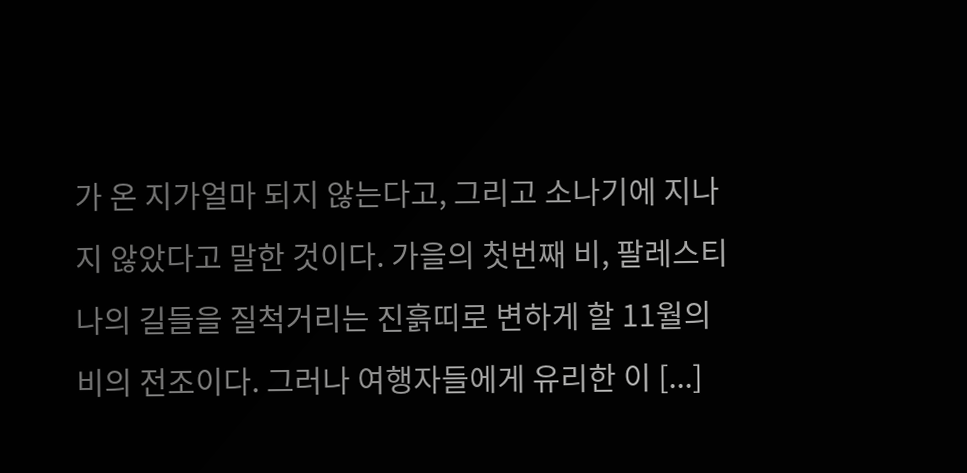가 온 지가얼마 되지 않는다고, 그리고 소나기에 지나지 않았다고 말한 것이다. 가을의 첫번째 비, 팔레스티나의 길들을 질척거리는 진흙띠로 변하게 할 11월의 비의 전조이다. 그러나 여행자들에게 유리한 이 [...]